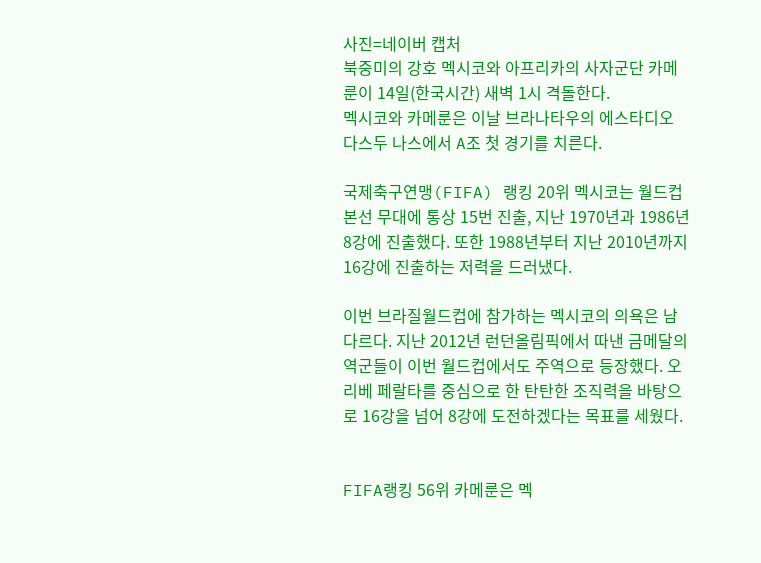사진=네이버 캡처
북중미의 강호 멕시코와 아프리카의 사자군단 카메룬이 14일(한국시간) 새벽 1시 격돌한다.
멕시코와 카메룬은 이날 브라나타우의 에스타디오 다스두 나스에서 A조 첫 경기를 치른다.

국제축구연맹(FIFA) 랭킹 20위 멕시코는 월드컵 본선 무대에 통상 15번 진출, 지난 1970년과 1986년 8강에 진출했다. 또한 1988년부터 지난 2010년까지 16강에 진출하는 저력을 드러냈다.

이번 브라질월드컵에 참가하는 멕시코의 의욕은 남다르다. 지난 2012년 런던올림픽에서 따낸 금메달의 역군들이 이번 월드컵에서도 주역으로 등장했다. 오리베 페랄타를 중심으로 한 탄탄한 조직력을 바탕으로 16강을 넘어 8강에 도전하겠다는 목표를 세웠다.


FIFA랭킹 56위 카메룬은 멕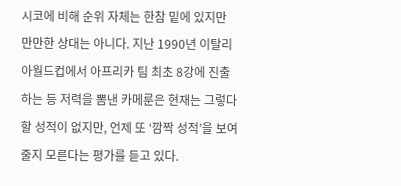시코에 비해 순위 자체는 한참 밑에 있지만 만만한 상대는 아니다. 지난 1990년 이탈리아월드컵에서 아프리카 팀 최초 8강에 진출하는 등 저력을 뽐낸 카메룬은 현재는 그렇다 할 성적이 없지만, 언제 또 ‘깜짝 성적’을 보여줄지 모른다는 평가를 듣고 있다.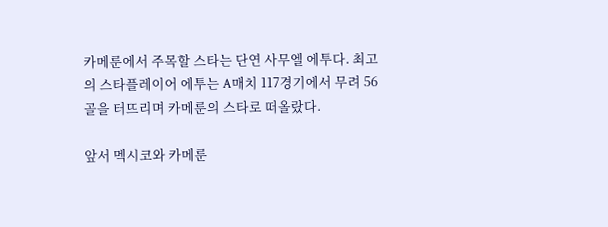카메룬에서 주목할 스타는 단연 사무엘 에투다. 최고의 스타플레이어 에투는 A매치 117경기에서 무려 56골을 터뜨리며 카메룬의 스타로 떠올랐다.

앞서 멕시코와 카메룬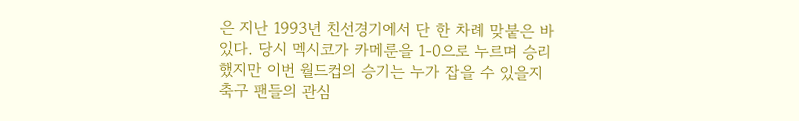은 지난 1993년 친선경기에서 단 한 차례 맞붙은 바 있다. 당시 멕시코가 카메룬을 1-0으로 누르며 승리했지만 이번 월드컵의 승기는 누가 잡을 수 있을지 축구 팬들의 관심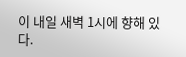이 내일 새벽 1시에 향해 있다.